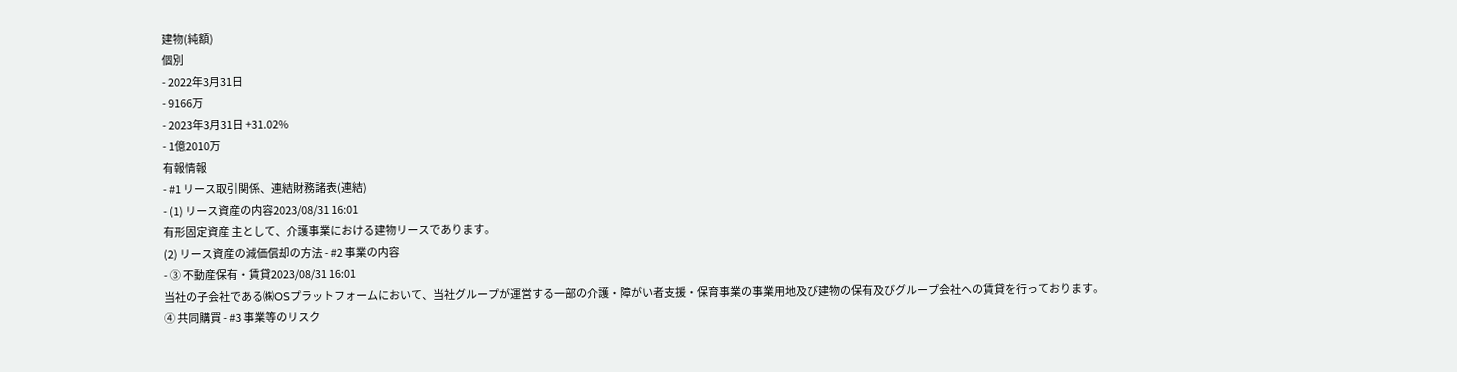建物(純額)
個別
- 2022年3月31日
- 9166万
- 2023年3月31日 +31.02%
- 1億2010万
有報情報
- #1 リース取引関係、連結財務諸表(連結)
- (1) リース資産の内容2023/08/31 16:01
有形固定資産 主として、介護事業における建物リースであります。
(2) リース資産の減価償却の方法 - #2 事業の内容
- ③ 不動産保有・賃貸2023/08/31 16:01
当社の子会社である㈱OSプラットフォームにおいて、当社グループが運営する一部の介護・障がい者支援・保育事業の事業用地及び建物の保有及びグループ会社への賃貸を行っております。
④ 共同購買 - #3 事業等のリスク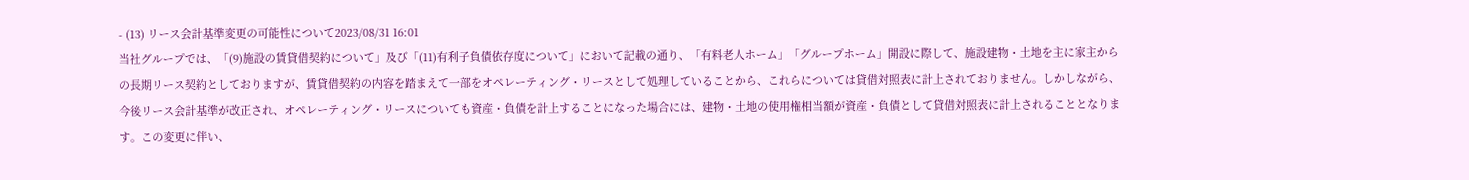- (13) リース会計基準変更の可能性について2023/08/31 16:01
当社グループでは、「(9)施設の賃貸借契約について」及び「(11)有利子負債依存度について」において記載の通り、「有料老人ホーム」「グループホーム」開設に際して、施設建物・土地を主に家主からの長期リース契約としておりますが、賃貸借契約の内容を踏まえて一部をオペレーティング・リースとして処理していることから、これらについては貸借対照表に計上されておりません。しかしながら、今後リース会計基準が改正され、オペレーティング・リースについても資産・負債を計上することになった場合には、建物・土地の使用権相当額が資産・負債として貸借対照表に計上されることとなります。この変更に伴い、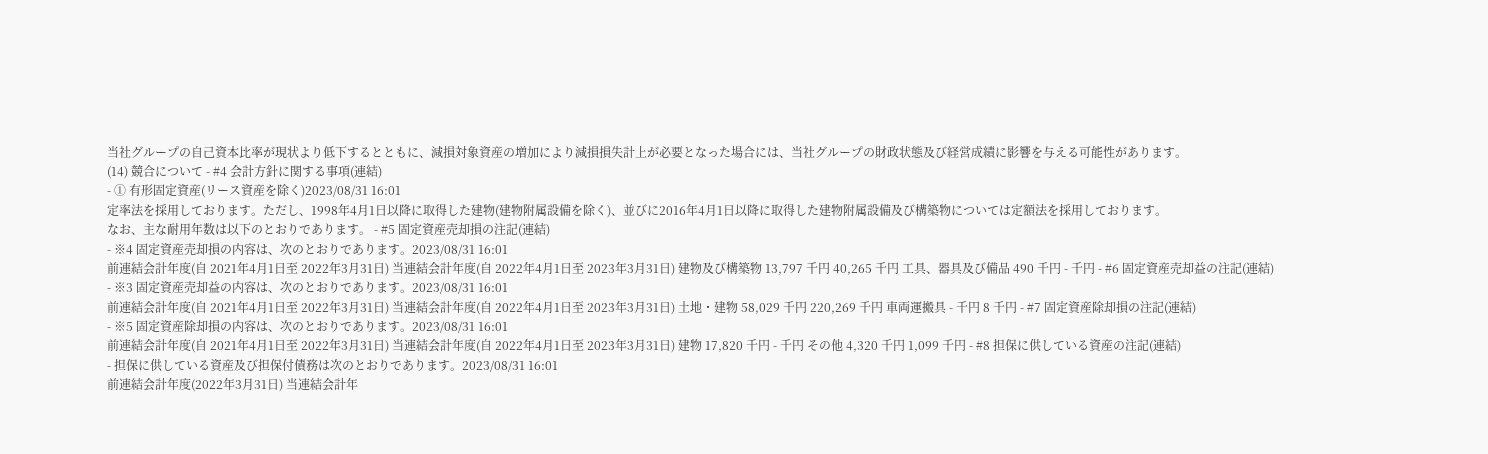当社グループの自己資本比率が現状より低下するとともに、減損対象資産の増加により減損損失計上が必要となった場合には、当社グループの財政状態及び経営成績に影響を与える可能性があります。
(14) 競合について - #4 会計方針に関する事項(連結)
- ① 有形固定資産(リース資産を除く)2023/08/31 16:01
定率法を採用しております。ただし、1998年4月1日以降に取得した建物(建物附属設備を除く)、並びに2016年4月1日以降に取得した建物附属設備及び構築物については定額法を採用しております。
なお、主な耐用年数は以下のとおりであります。 - #5 固定資産売却損の注記(連結)
- ※4 固定資産売却損の内容は、次のとおりであります。2023/08/31 16:01
前連結会計年度(自 2021年4月1日至 2022年3月31日) 当連結会計年度(自 2022年4月1日至 2023年3月31日) 建物及び構築物 13,797 千円 40,265 千円 工具、器具及び備品 490 千円 - 千円 - #6 固定資産売却益の注記(連結)
- ※3 固定資産売却益の内容は、次のとおりであります。2023/08/31 16:01
前連結会計年度(自 2021年4月1日至 2022年3月31日) 当連結会計年度(自 2022年4月1日至 2023年3月31日) 土地・建物 58,029 千円 220,269 千円 車両運搬具 - 千円 8 千円 - #7 固定資産除却損の注記(連結)
- ※5 固定資産除却損の内容は、次のとおりであります。2023/08/31 16:01
前連結会計年度(自 2021年4月1日至 2022年3月31日) 当連結会計年度(自 2022年4月1日至 2023年3月31日) 建物 17,820 千円 - 千円 その他 4,320 千円 1,099 千円 - #8 担保に供している資産の注記(連結)
- 担保に供している資産及び担保付債務は次のとおりであります。2023/08/31 16:01
前連結会計年度(2022年3月31日) 当連結会計年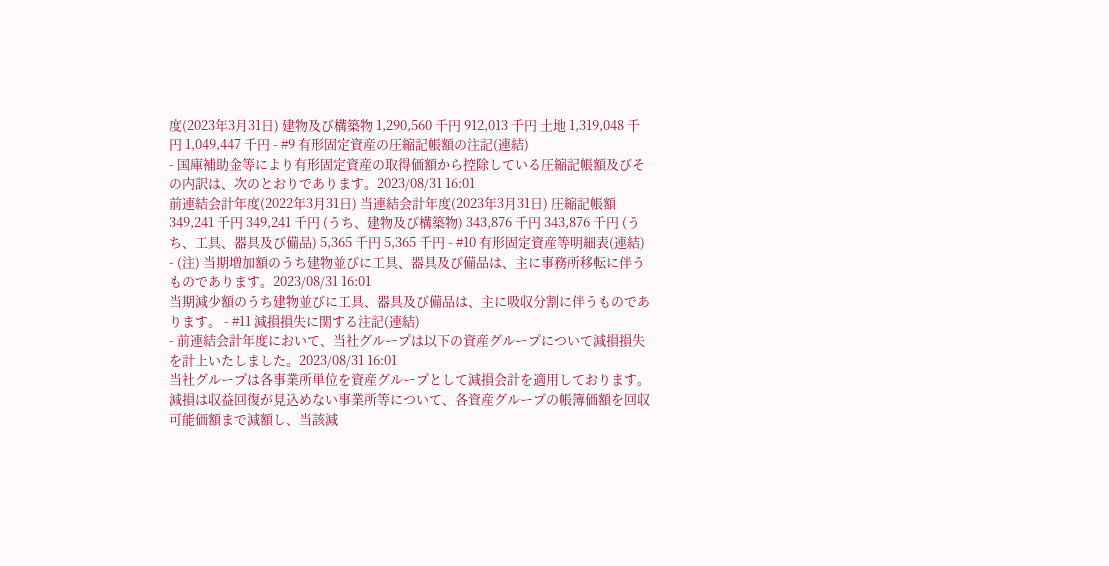度(2023年3月31日) 建物及び構築物 1,290,560 千円 912,013 千円 土地 1,319,048 千円 1,049,447 千円 - #9 有形固定資産の圧縮記帳額の注記(連結)
- 国庫補助金等により有形固定資産の取得価額から控除している圧縮記帳額及びその内訳は、次のとおりであります。2023/08/31 16:01
前連結会計年度(2022年3月31日) 当連結会計年度(2023年3月31日) 圧縮記帳額 349,241 千円 349,241 千円 (うち、建物及び構築物) 343,876 千円 343,876 千円 (うち、工具、器具及び備品) 5,365 千円 5,365 千円 - #10 有形固定資産等明細表(連結)
- (注) 当期増加額のうち建物並びに工具、器具及び備品は、主に事務所移転に伴うものであります。2023/08/31 16:01
当期減少額のうち建物並びに工具、器具及び備品は、主に吸収分割に伴うものであります。 - #11 減損損失に関する注記(連結)
- 前連結会計年度において、当社グループは以下の資産グループについて減損損失を計上いたしました。2023/08/31 16:01
当社グループは各事業所単位を資産グループとして減損会計を適用しております。減損は収益回復が見込めない事業所等について、各資産グループの帳簿価額を回収可能価額まで減額し、当該減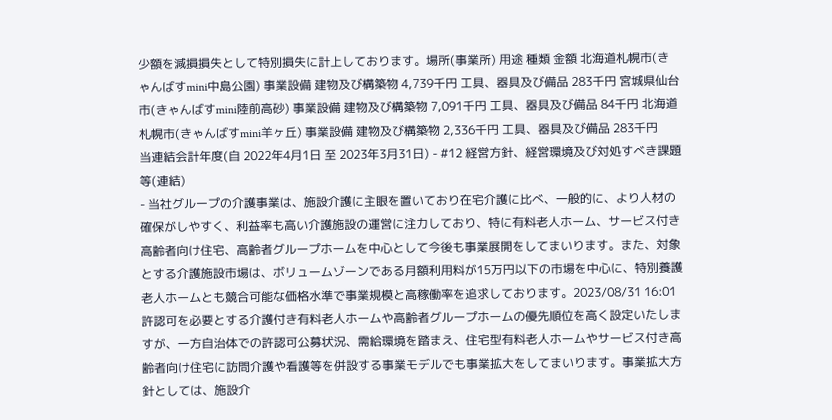少額を減損損失として特別損失に計上しております。場所(事業所) 用途 種類 金額 北海道札幌市(きゃんばすmini中島公園) 事業設備 建物及び構築物 4,739千円 工具、器具及び備品 283千円 宮城県仙台市(きゃんばすmini陸前高砂) 事業設備 建物及び構築物 7,091千円 工具、器具及び備品 84千円 北海道札幌市(きゃんばすmini羊ヶ丘) 事業設備 建物及び構築物 2,336千円 工具、器具及び備品 283千円
当連結会計年度(自 2022年4月1日 至 2023年3月31日) - #12 経営方針、経営環境及び対処すべき課題等(連結)
- 当社グループの介護事業は、施設介護に主眼を置いており在宅介護に比べ、一般的に、より人材の確保がしやすく、利益率も高い介護施設の運営に注力しており、特に有料老人ホーム、サービス付き高齢者向け住宅、高齢者グループホームを中心として今後も事業展開をしてまいります。また、対象とする介護施設市場は、ボリュームゾーンである月額利用料が15万円以下の市場を中心に、特別養護老人ホームとも競合可能な価格水準で事業規模と高稼働率を追求しております。2023/08/31 16:01
許認可を必要とする介護付き有料老人ホームや高齢者グループホームの優先順位を高く設定いたしますが、一方自治体での許認可公募状況、需給環境を踏まえ、住宅型有料老人ホームやサービス付き高齢者向け住宅に訪問介護や看護等を併設する事業モデルでも事業拡大をしてまいります。事業拡大方針としては、施設介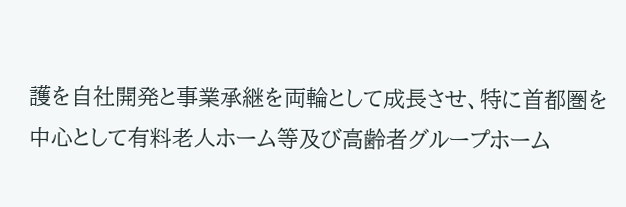護を自社開発と事業承継を両輪として成長させ、特に首都圏を中心として有料老人ホーム等及び高齢者グループホーム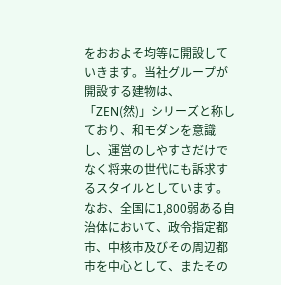をおおよそ均等に開設していきます。当社グループが開設する建物は、「ZEN(然)」シリーズと称しており、和モダンを意識し、運営のしやすさだけでなく将来の世代にも訴求するスタイルとしています。
なお、全国に1,800弱ある自治体において、政令指定都市、中核市及びその周辺都市を中心として、またその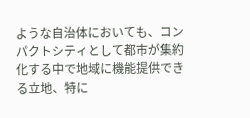ような自治体においても、コンパクトシティとして都市が集約化する中で地域に機能提供できる立地、特に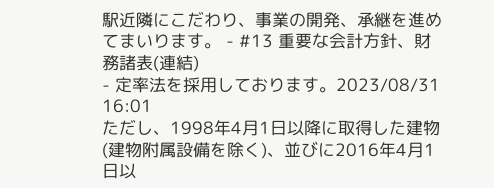駅近隣にこだわり、事業の開発、承継を進めてまいります。 - #13 重要な会計方針、財務諸表(連結)
- 定率法を採用しております。2023/08/31 16:01
ただし、1998年4月1日以降に取得した建物(建物附属設備を除く)、並びに2016年4月1日以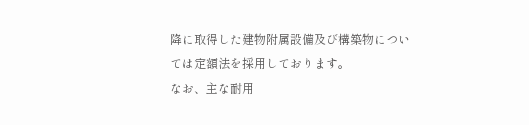降に取得した建物附属設備及び構築物については定額法を採用しております。
なお、主な耐用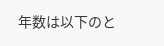年数は以下のと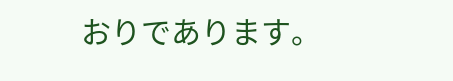おりであります。